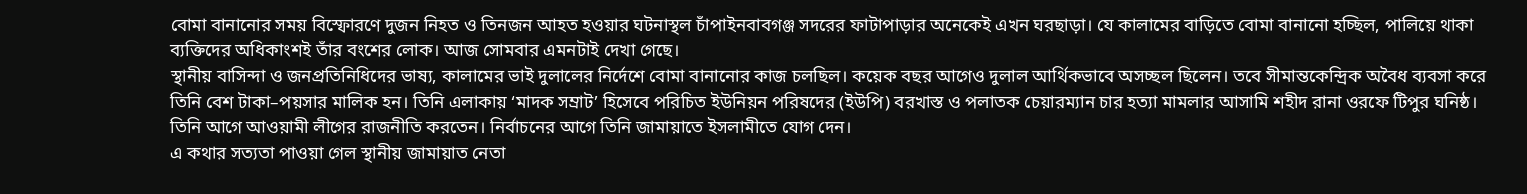বোমা বানানোর সময় বিস্ফোরণে দুজন নিহত ও তিনজন আহত হওয়ার ঘটনাস্থল চাঁপাইনবাবগঞ্জ সদরের ফাটাপাড়ার অনেকেই এখন ঘরছাড়া। যে কালামের বাড়িতে বোমা বানানো হচ্ছিল, পালিয়ে থাকা ব্যক্তিদের অধিকাংশই তাঁর বংশের লোক। আজ সোমবার এমনটাই দেখা গেছে।
স্থানীয় বাসিন্দা ও জনপ্রতিনিধিদের ভাষ্য, কালামের ভাই দুলালের নির্দেশে বোমা বানানোর কাজ চলছিল। কয়েক বছর আগেও দুলাল আর্থিকভাবে অসচ্ছল ছিলেন। তবে সীমান্তকেন্দ্রিক অবৈধ ব্যবসা করে তিনি বেশ টাকা–পয়সার মালিক হন। তিনি এলাকায় ‘মাদক সম্রাট’ হিসেবে পরিচিত ইউনিয়ন পরিষদের (ইউপি) বরখাস্ত ও পলাতক চেয়ারম্যান চার হত্যা মামলার আসামি শহীদ রানা ওরফে টিপুর ঘনিষ্ঠ। তিনি আগে আওয়ামী লীগের রাজনীতি করতেন। নির্বাচনের আগে তিনি জামায়াতে ইসলামীতে যোগ দেন।
এ কথার সত্যতা পাওয়া গেল স্থানীয় জামায়াত নেতা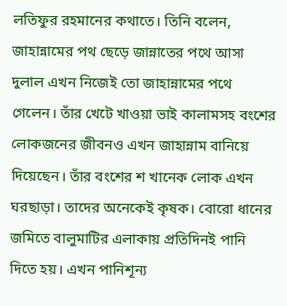লতিফুর রহমানের কথাতে। তিনি বলেন, জাহান্নামের পথ ছেড়ে জান্নাতের পথে আসা দুলাল এখন নিজেই তো জাহান্নামের পথে গেলেন। তাঁর খেটে খাওয়া ভাই কালামসহ বংশের লোকজনের জীবনও এখন জাহান্নাম বানিয়ে দিয়েছেন। তাঁর বংশের শ খানেক লোক এখন ঘরছাড়া। তাদের অনেকেই কৃষক। বোরো ধানের জমিতে বালুমাটির এলাকায় প্রতিদিনই পানি দিতে হয়। এখন পানিশূন্য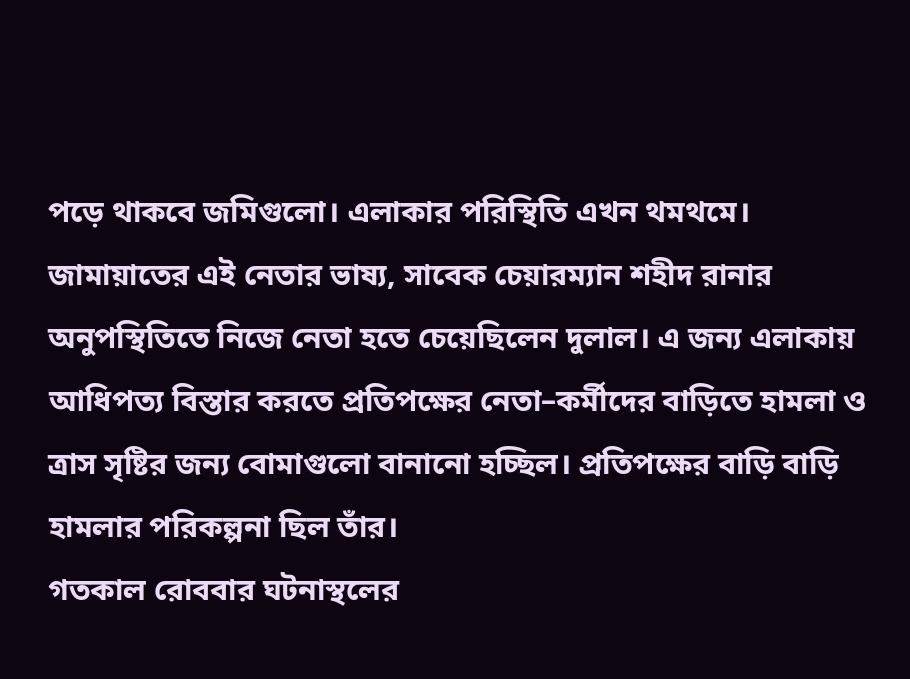পড়ে থাকবে জমিগুলো। এলাকার পরিস্থিতি এখন থমথমে।
জামায়াতের এই নেতার ভাষ্য, সাবেক চেয়ারম্যান শহীদ রানার অনুপস্থিতিতে নিজে নেতা হতে চেয়েছিলেন দুলাল। এ জন্য এলাকায় আধিপত্য বিস্তার করতে প্রতিপক্ষের নেতা–কর্মীদের বাড়িতে হামলা ও ত্রাস সৃষ্টির জন্য বোমাগুলো বানানো হচ্ছিল। প্রতিপক্ষের বাড়ি বাড়ি হামলার পরিকল্পনা ছিল তাঁর।
গতকাল রোববার ঘটনাস্থলের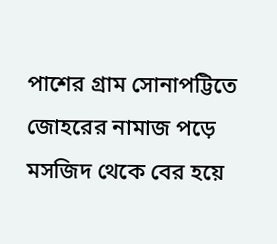পাশের গ্রাম সোনাপট্টিতে জোহরের নামাজ পড়ে মসজিদ থেকে বের হয়ে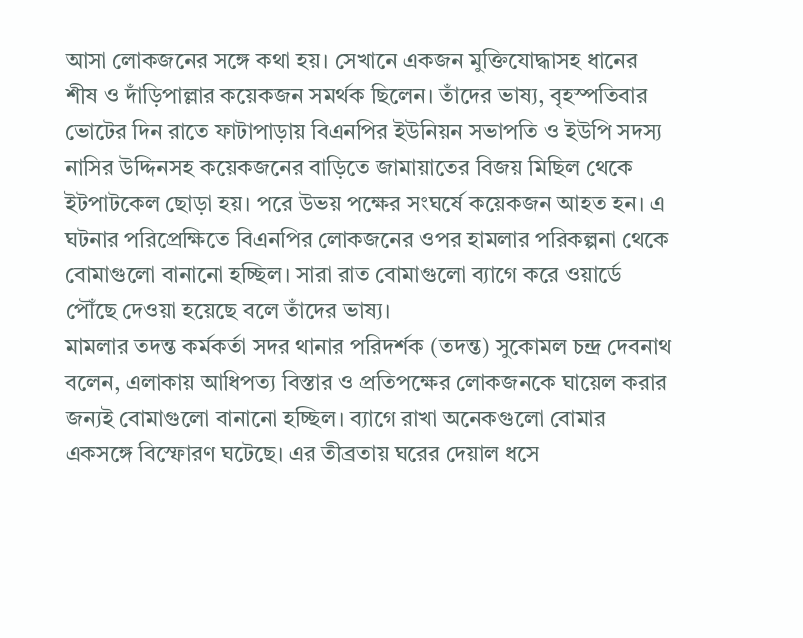আসা লোকজনের সঙ্গে কথা হয়। সেখানে একজন মুক্তিযোদ্ধাসহ ধানের শীষ ও দাঁড়িপাল্লার কয়েকজন সমর্থক ছিলেন। তাঁদের ভাষ্য, বৃহস্পতিবার ভোটের দিন রাতে ফাটাপাড়ায় বিএনপির ইউনিয়ন সভাপতি ও ইউপি সদস্য নাসির উদ্দিনসহ কয়েকজনের বাড়িতে জামায়াতের বিজয় মিছিল থেকে ইটপাটকেল ছোড়া হয়। পরে উভয় পক্ষের সংঘর্ষে কয়েকজন আহত হন। এ ঘটনার পরিপ্রেক্ষিতে বিএনপির লোকজনের ওপর হামলার পরিকল্পনা থেকে বোমাগুলো বানানো হচ্ছিল। সারা রাত বোমাগুলো ব্যাগে করে ওয়ার্ডে পৌঁছে দেওয়া হয়েছে বলে তাঁদের ভাষ্য।
মামলার তদন্ত কর্মকর্তা সদর থানার পরিদর্শক (তদন্ত) সুকোমল চন্দ্র দেবনাথ বলেন, এলাকায় আধিপত্য বিস্তার ও প্রতিপক্ষের লোকজনকে ঘায়েল করার জন্যই বোমাগুলো বানানো হচ্ছিল। ব্যাগে রাখা অনেকগুলো বোমার একসঙ্গে বিস্ফোরণ ঘটেছে। এর তীব্রতায় ঘরের দেয়াল ধসে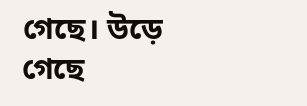গেছে। উড়ে গেছে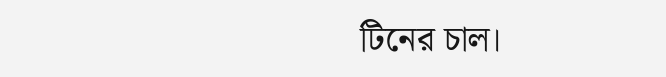টিনের চাল।